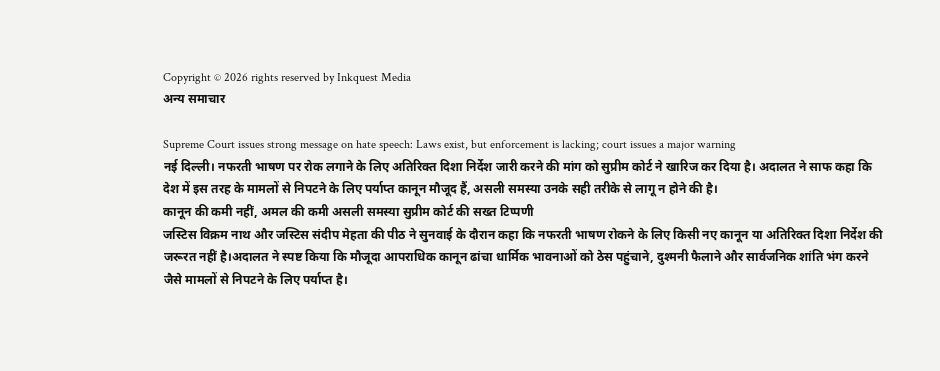Copyright © 2026 rights reserved by Inkquest Media
अन्य समाचार

Supreme Court issues strong message on hate speech: Laws exist, but enforcement is lacking; court issues a major warning
नई दिल्ली। नफरती भाषण पर रोक लगाने के लिए अतिरिक्त दिशा निर्देश जारी करने की मांग को सुप्रीम कोर्ट ने खारिज कर दिया है। अदालत ने साफ कहा कि देश में इस तरह के मामलों से निपटने के लिए पर्याप्त कानून मौजूद हैं, असली समस्या उनके सही तरीके से लागू न होने की है।
कानून की कमी नहीं, अमल की कमी असली समस्या सुप्रीम कोर्ट की सख्त टिप्पणी
जस्टिस विक्रम नाथ और जस्टिस संदीप मेहता की पीठ ने सुनवाई के दौरान कहा कि नफरती भाषण रोकने के लिए किसी नए कानून या अतिरिक्त दिशा निर्देश की जरूरत नहीं है।अदालत ने स्पष्ट किया कि मौजूदा आपराधिक कानून ढांचा धार्मिक भावनाओं को ठेस पहुंचाने, दुश्मनी फैलाने और सार्वजनिक शांति भंग करने जैसे मामलों से निपटने के लिए पर्याप्त है।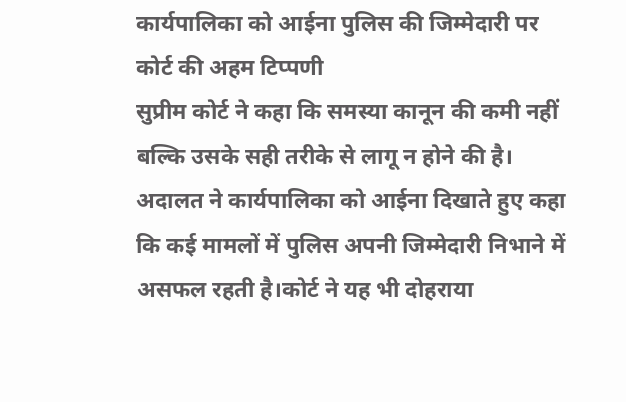कार्यपालिका को आईना पुलिस की जिम्मेदारी पर कोर्ट की अहम टिप्पणी
सुप्रीम कोर्ट ने कहा कि समस्या कानून की कमी नहीं बल्कि उसके सही तरीके से लागू न होने की है। अदालत ने कार्यपालिका को आईना दिखाते हुए कहा कि कई मामलों में पुलिस अपनी जिम्मेदारी निभाने में असफल रहती है।कोर्ट ने यह भी दोहराया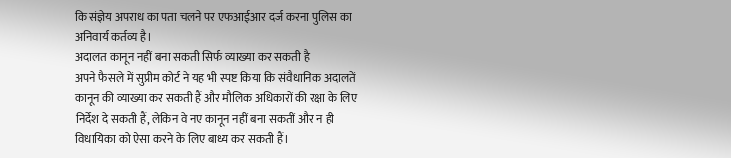कि संज्ञेय अपराध का पता चलने पर एफआईआर दर्ज करना पुलिस का अनिवार्य कर्तव्य है।
अदालत कानून नहीं बना सकती सिर्फ व्याख्या कर सकती है
अपने फैसले में सुप्रीम कोर्ट ने यह भी स्पष्ट किया कि संवैधानिक अदालतें कानून की व्याख्या कर सकती हैं और मौलिक अधिकारों की रक्षा के लिए निर्देश दे सकती हैं, लेकिन वे नए कानून नहीं बना सकतीं और न ही विधायिका को ऐसा करने के लिए बाध्य कर सकती हैं।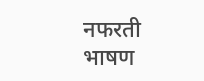नफरती भाषण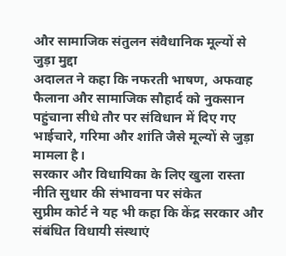और सामाजिक संतुलन संवैधानिक मूल्यों से जुड़ा मुद्दा
अदालत ने कहा कि नफरती भाषण, अफवाह फैलाना और सामाजिक सौहार्द को नुकसान पहुंचाना सीधे तौर पर संविधान में दिए गए भाईचारे, गरिमा और शांति जैसे मूल्यों से जुड़ा मामला है।
सरकार और विधायिका के लिए खुला रास्ता नीति सुधार की संभावना पर संकेत
सुप्रीम कोर्ट ने यह भी कहा कि केंद्र सरकार और संबंधित विधायी संस्थाएं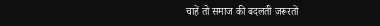चाहें तो समाज की बदलती जरूरतों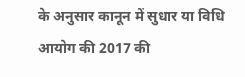के अनुसार कानून में सुधार या विधि आयोग की 2017 की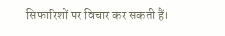सिफारिशों पर विचार कर सकती हैं।